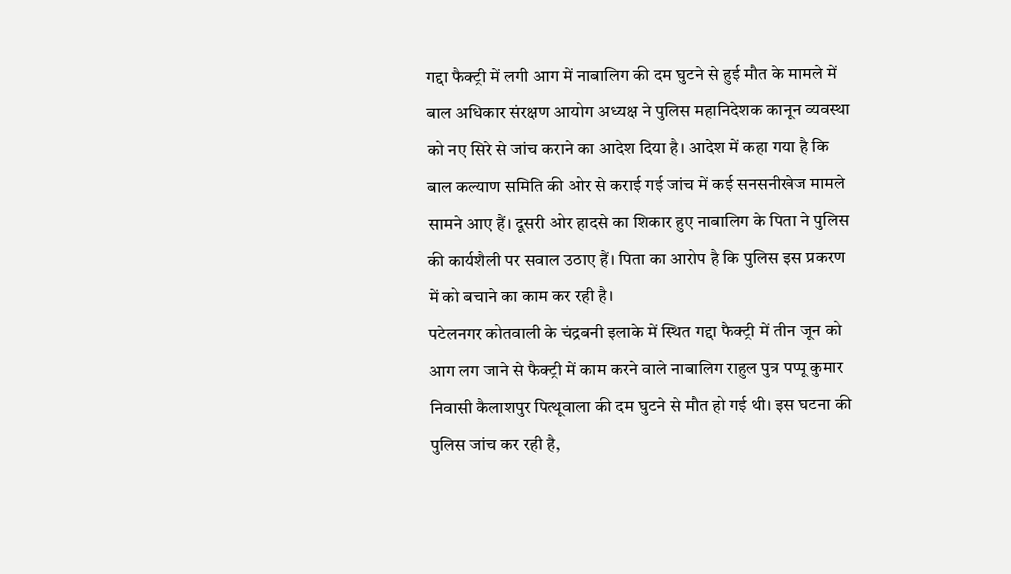गद्दा फैक्ट्री में लगी आग में नाबालिग की दम घुटने से हुई मौत के मामले में बाल अधिकार संरक्षण आयोग अध्यक्ष ने पुलिस महानिदेशक कानून व्यवस्था को नए सिरे से जांच कराने का आदेश दिया है। आदेश में कहा गया है कि बाल कल्याण समिति की ओर से कराई गई जांच में कई सनसनीखेज मामले सामने आए हैं। दूसरी ओर हादसे का शिकार हुए नाबालिग के पिता ने पुलिस की कार्यशैली पर सवाल उठाए हैं। पिता का आरोप है कि पुलिस इस प्रकरण में को बचाने का काम कर रही है।
पटेलनगर कोतवाली के चंद्रबनी इलाके में स्थित गद्दा फैक्ट्री में तीन जून को आग लग जाने से फैक्ट्री में काम करने वाले नाबालिग राहुल पुत्र पप्पू कुमार निवासी कैलाशपुर पित्थूवाला की दम घुटने से मौत हो गई थी। इस घटना की पुलिस जांच कर रही है,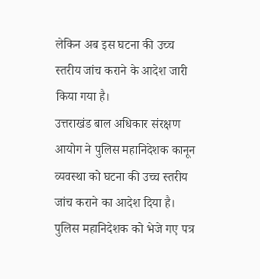लेकिन अब इस घटना की उच्च स्तरीय जांच कराने के आदेश जारी किया गया है।
उत्तराखंड बाल अधिकार संरक्षण आयोग ने पुलिस महानिदेशक कानून व्यवस्था को घटना की उच्च स्तरीय जांच कराने का आदेश दिया है। पुलिस महानिदेशक को भेजे गए पत्र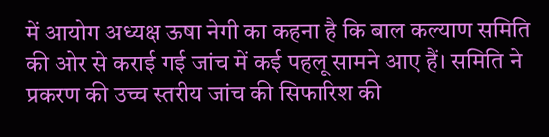में आयोग अध्यक्ष ऊषा नेगी का कहना है कि बाल कल्याण समिति की ओर से कराई गई जांच में कई पहलू सामने आए हैं। समिति ने प्रकरण की उच्च स्तरीय जांच की सिफारिश की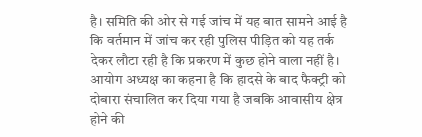है। समिति की ओर से गई जांच में यह बात सामने आई है कि वर्तमान में जांच कर रही पुलिस पीड़ित को यह तर्क देकर लौटा रही है कि प्रकरण में कुछ होने वाला नहीं है।
आयोग अध्यक्ष का कहना है कि हादसे के बाद फैक्ट्री को दोबारा संचालित कर दिया गया है जबकि आवासीय क्षेत्र होने की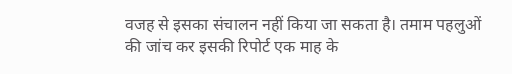वजह से इसका संचालन नहीं किया जा सकता है। तमाम पहलुओं की जांच कर इसकी रिपोर्ट एक माह के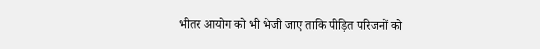भीतर आयोग को भी भेजी जाए ताकि पीड़ित परिजनों को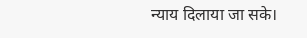न्याय दिलाया जा सके।